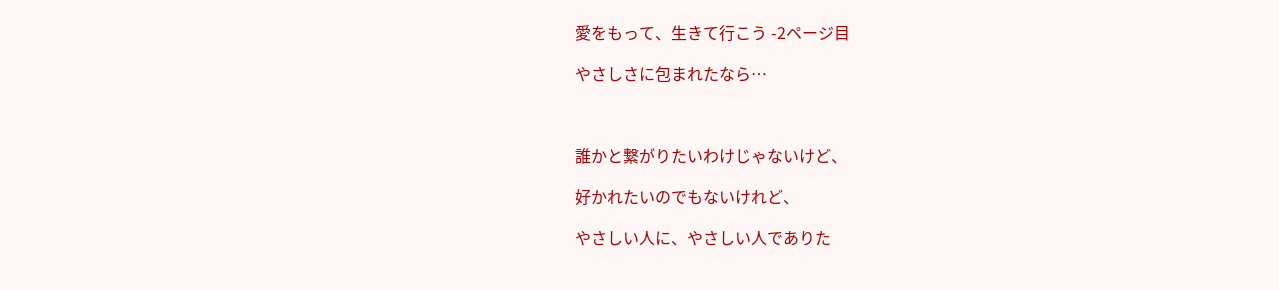愛をもって、生きて行こう -2ページ目

やさしさに包まれたなら…



誰かと繋がりたいわけじゃないけど、

好かれたいのでもないけれど、

やさしい人に、やさしい人でありた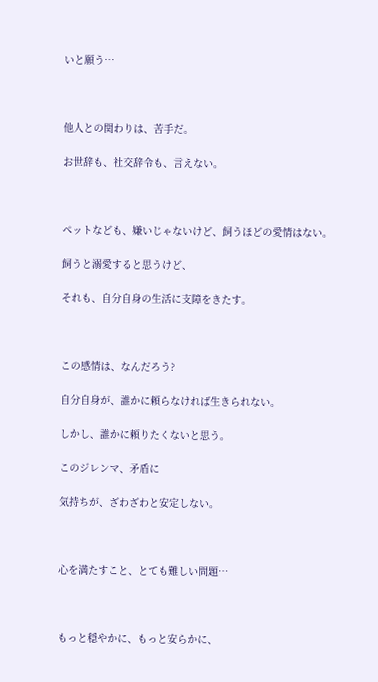いと願う…



他人との関わりは、苦手だ。

お世辞も、社交辞令も、言えない。



ペットなども、嫌いじゃないけど、飼うほどの愛情はない。

飼うと溺愛すると思うけど、

それも、自分自身の生活に支障をきたす。



この感情は、なんだろう?

自分自身が、誰かに頼らなければ生きられない。

しかし、誰かに頼りたくないと思う。

このジレンマ、矛盾に

気持ちが、ざわざわと安定しない。



心を満たすこと、とても難しい問題…



もっと穏やかに、もっと安らかに、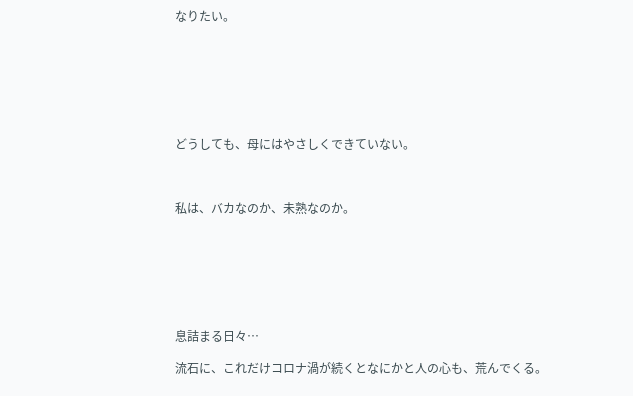なりたい。







どうしても、母にはやさしくできていない。



私は、バカなのか、未熟なのか。







息詰まる日々…

流石に、これだけコロナ渦が続くとなにかと人の心も、荒んでくる。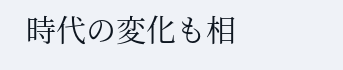時代の変化も相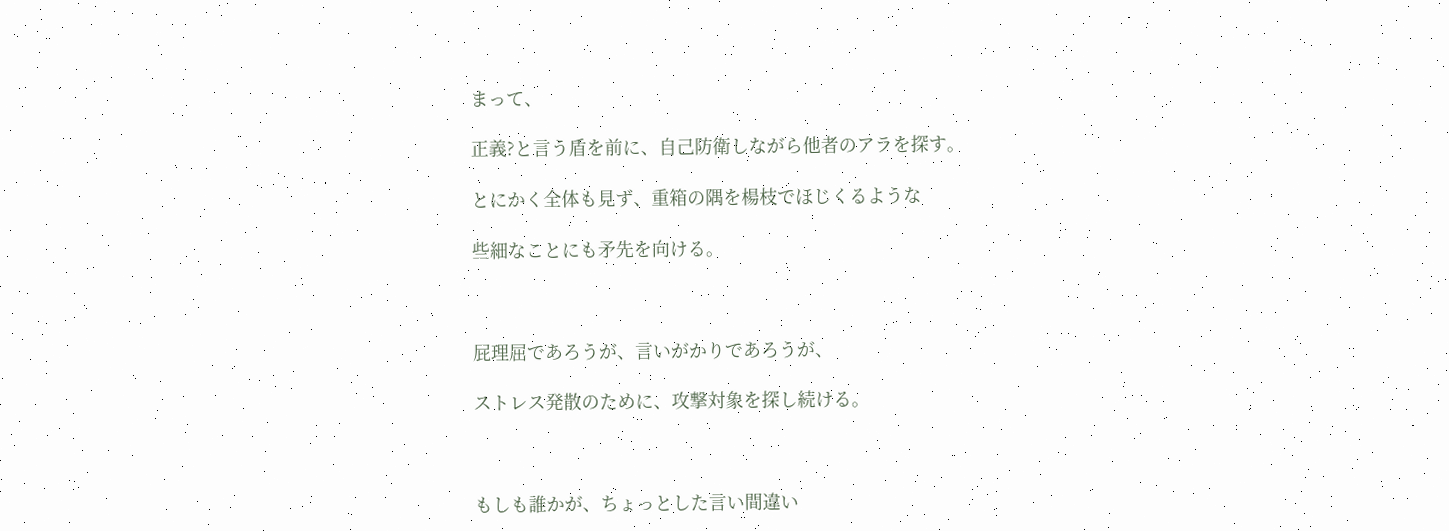まって、

正義?と言う盾を前に、自己防衛しながら他者のアラを探す。

とにかく全体も見ず、重箱の隅を楊枝でほじくるような

些細なことにも矛先を向ける。



屁理屈であろうが、言いがかりであろうが、

ストレス発散のために、攻撃対象を探し続ける。



もしも誰かが、ちょっとした言い間違い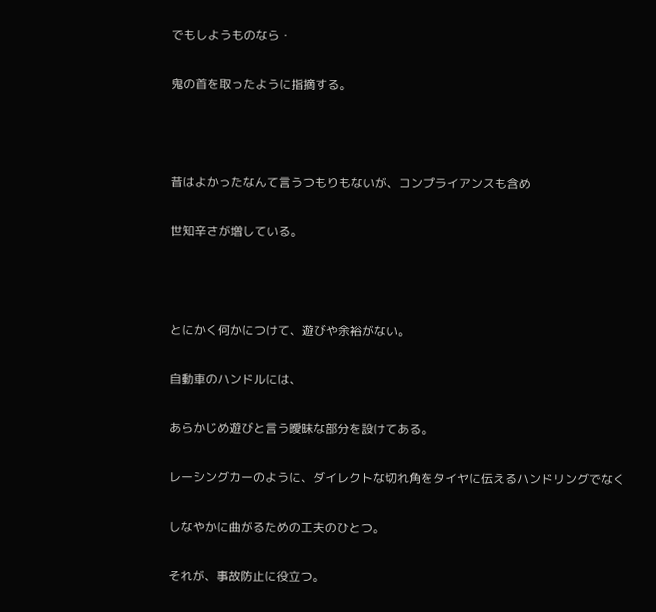でもしようものなら・

鬼の首を取ったように指摘する。



昔はよかったなんて言うつもりもないが、コンプライアンスも含め

世知辛さが増している。



とにかく何かにつけて、遊びや余裕がない。

自動車のハンドルには、

あらかじめ遊びと言う曖昧な部分を設けてある。

レーシングカーのように、ダイレクトな切れ角をタイヤに伝えるハンドリングでなく

しなやかに曲がるための工夫のひとつ。

それが、事故防止に役立つ。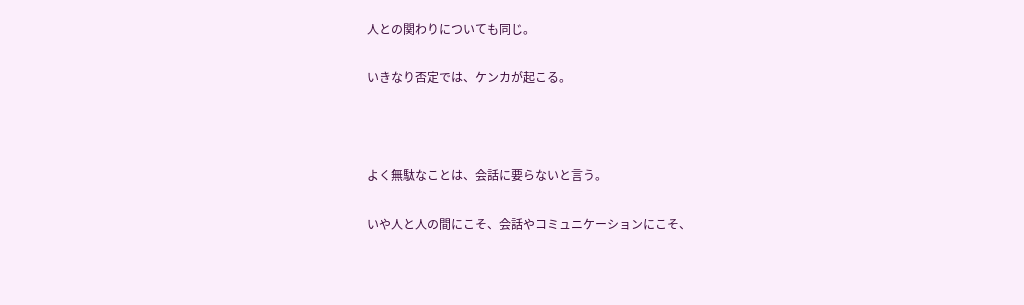人との関わりについても同じ。

いきなり否定では、ケンカが起こる。



よく無駄なことは、会話に要らないと言う。

いや人と人の間にこそ、会話やコミュニケーションにこそ、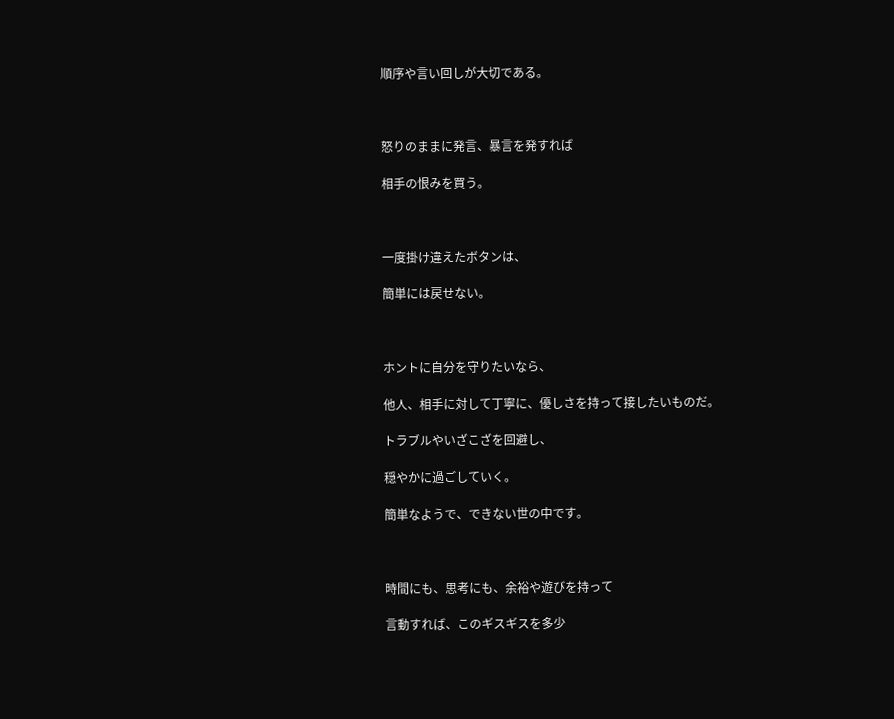順序や言い回しが大切である。



怒りのままに発言、暴言を発すれば

相手の恨みを買う。



一度掛け違えたボタンは、

簡単には戻せない。



ホントに自分を守りたいなら、

他人、相手に対して丁寧に、優しさを持って接したいものだ。

トラブルやいざこざを回避し、

穏やかに過ごしていく。

簡単なようで、できない世の中です。



時間にも、思考にも、余裕や遊びを持って

言動すれば、このギスギスを多少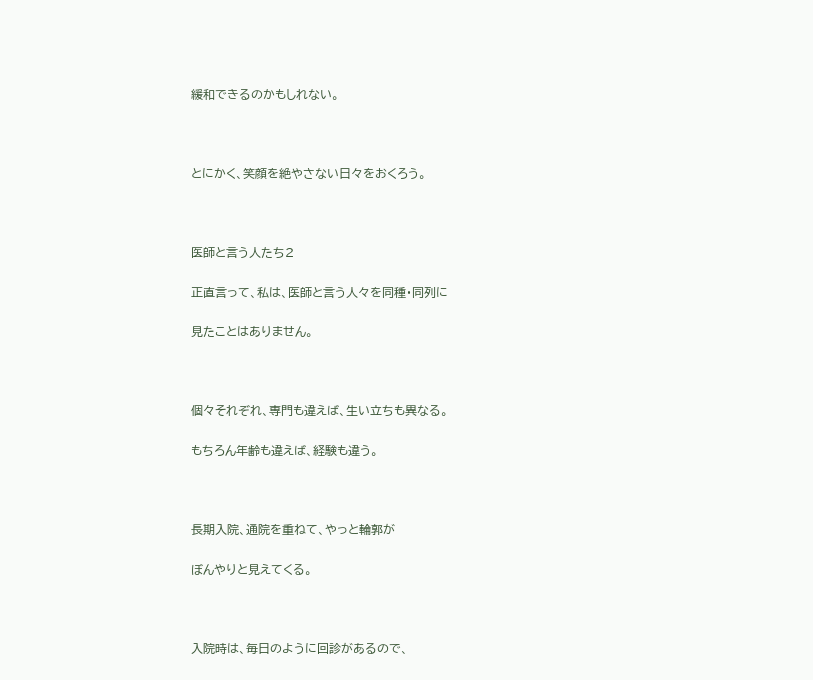緩和できるのかもしれない。



とにかく、笑顔を絶やさない日々をおくろう。



医師と言う人たち2

正直言って、私は、医師と言う人々を同種・同列に

見たことはありません。



個々それぞれ、専門も違えば、生い立ちも異なる。

もちろん年齢も違えば、経験も違う。



長期入院、通院を重ねて、やっと輪郭が

ぼんやりと見えてくる。



入院時は、毎日のように回診があるので、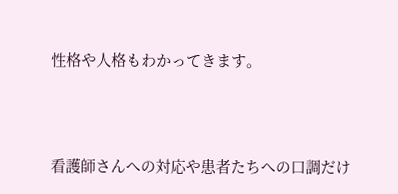性格や人格もわかってきます。



看護師さんへの対応や患者たちへの口調だけ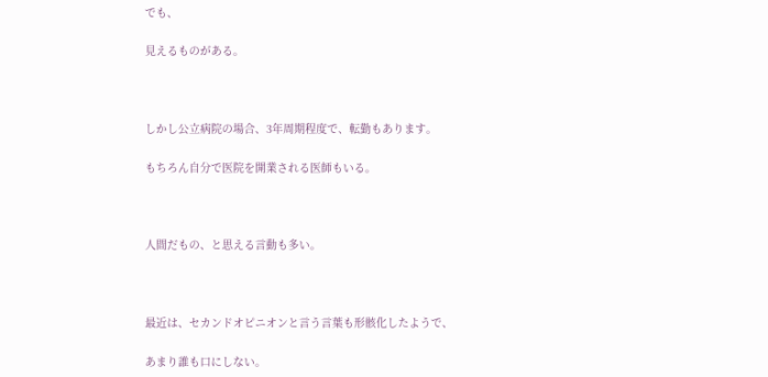でも、

見えるものがある。



しかし公立病院の場合、3年周期程度で、転勤もあります。

もちろん自分で医院を開業される医師もいる。



人間だもの、と思える言動も多い。



最近は、セカンドオピニオンと言う言葉も形骸化したようで、

あまり誰も口にしない。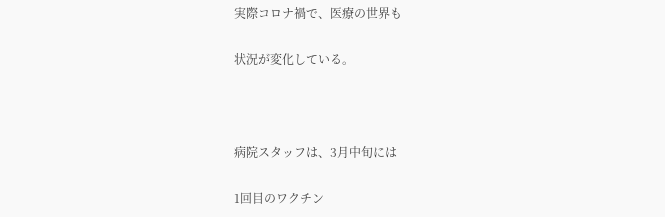実際コロナ禍で、医療の世界も

状況が変化している。



病院スタッフは、3月中旬には

1回目のワクチン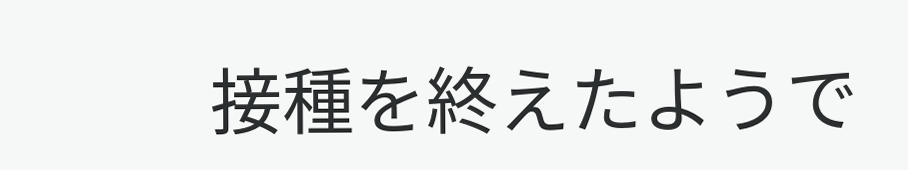接種を終えたようで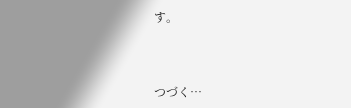す。



つづく…